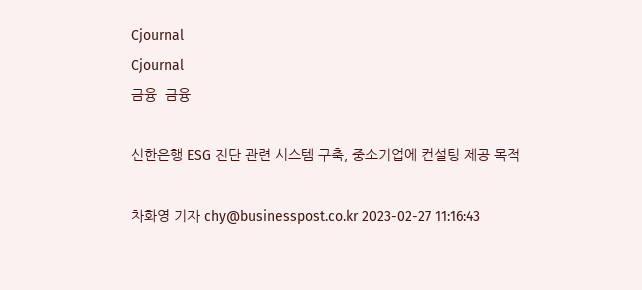Cjournal
Cjournal
금융  금융

신한은행 ESG 진단 관련 시스템 구축, 중소기업에 컨설팅 제공 목적

차화영 기자 chy@businesspost.co.kr 2023-02-27 11:16:43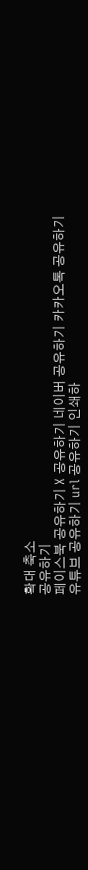확대 축소
공유하기
페이스북 공유하기 X 공유하기 네이버 공유하기 카카오톡 공유하기 유튜브 공유하기 url 공유하기 인쇄하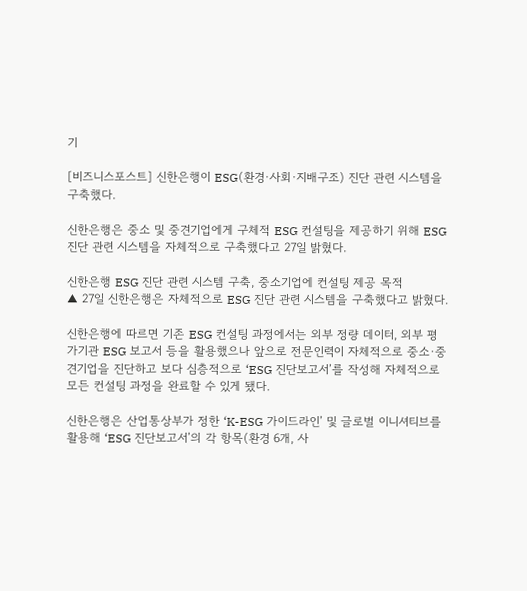기

[비즈니스포스트] 신한은행이 ESG(환경·사회·지배구조) 진단 관련 시스템을 구축했다.

신한은행은 중소 및 중견기업에게 구체적 ESG 컨설팅을 제공하기 위해 ESG 진단 관련 시스템을 자체적으로 구축했다고 27일 밝혔다.

신한은행 ESG 진단 관련 시스템 구축, 중소기업에 컨설팅 제공 목적
▲ 27일 신한은행은 자체적으로 ESG 진단 관련 시스템을 구축했다고 밝혔다.

신한은행에 따르면 기존 ESG 컨설팅 과정에서는 외부 정량 데이터, 외부 평가기관 ESG 보고서 등을 활용했으나 앞으로 전문인력이 자체적으로 중소·중견기업을 진단하고 보다 심층적으로 ‘ESG 진단보고서’를 작성해 자체적으로 모든 컨설팅 과정을 완료할 수 있게 됐다.

신한은행은 산업통상부가 정한 ‘K-ESG 가이드라인’ 및 글로벌 이니셔티브를 활용해 ‘ESG 진단보고서’의 각 항목(환경 6개, 사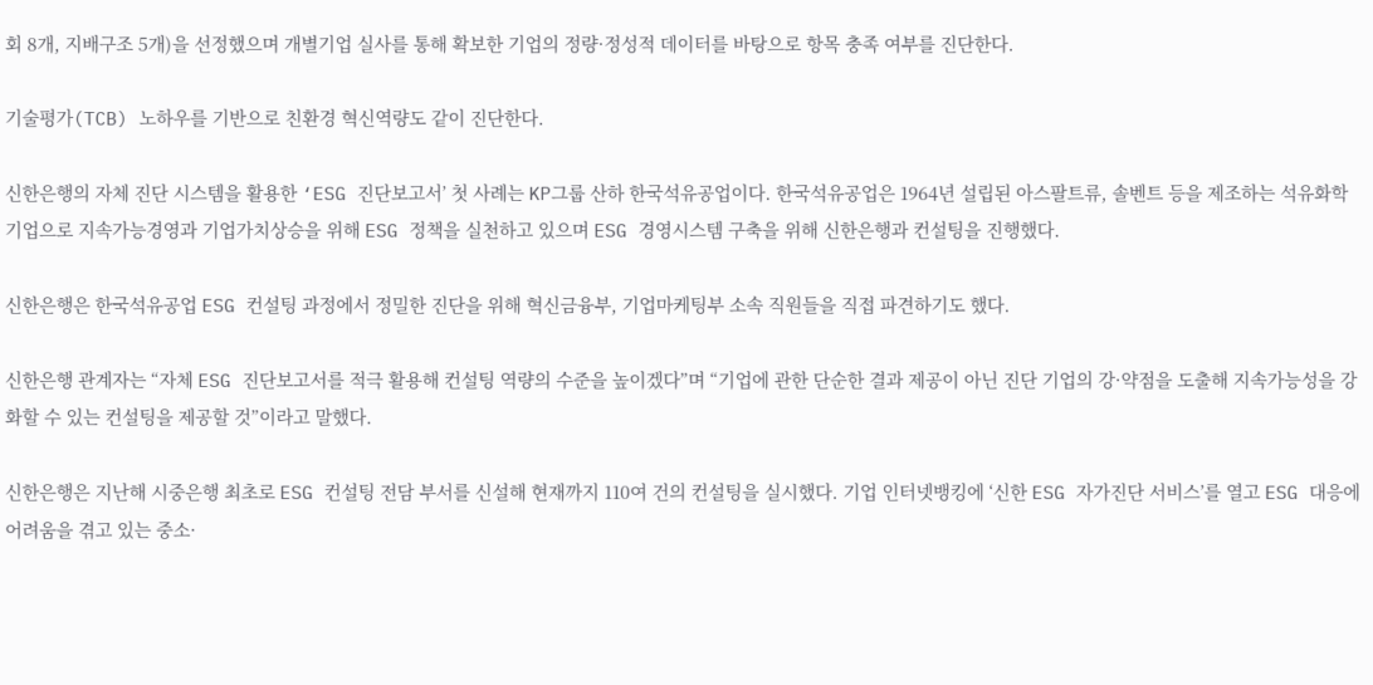회 8개, 지배구조 5개)을 선정했으며 개별기업 실사를 통해 확보한 기업의 정량·정성적 데이터를 바탕으로 항목 충족 여부를 진단한다.

기술평가(TCB) 노하우를 기반으로 친환경 혁신역량도 같이 진단한다.

신한은행의 자체 진단 시스템을 활용한 ‘ESG 진단보고서’ 첫 사례는 KP그룹 산하 한국석유공업이다. 한국석유공업은 1964년 설립된 아스팔트류, 솔벤트 등을 제조하는 석유화학 기업으로 지속가능경영과 기업가치상승을 위해 ESG 정책을 실천하고 있으며 ESG 경영시스템 구축을 위해 신한은행과 컨설팅을 진행했다.

신한은행은 한국석유공업 ESG 컨설팅 과정에서 정밀한 진단을 위해 혁신금융부, 기업마케팅부 소속 직원들을 직접 파견하기도 했다.

신한은행 관계자는 “자체 ESG 진단보고서를 적극 활용해 컨설팅 역량의 수준을 높이겠다”며 “기업에 관한 단순한 결과 제공이 아닌 진단 기업의 강·약점을 도출해 지속가능성을 강화할 수 있는 컨설팅을 제공할 것”이라고 말했다.

신한은행은 지난해 시중은행 최초로 ESG 컨설팅 전담 부서를 신설해 현재까지 110여 건의 컨설팅을 실시했다. 기업 인터넷뱅킹에 ‘신한 ESG 자가진단 서비스’를 열고 ESG 대응에 어려움을 겪고 있는 중소·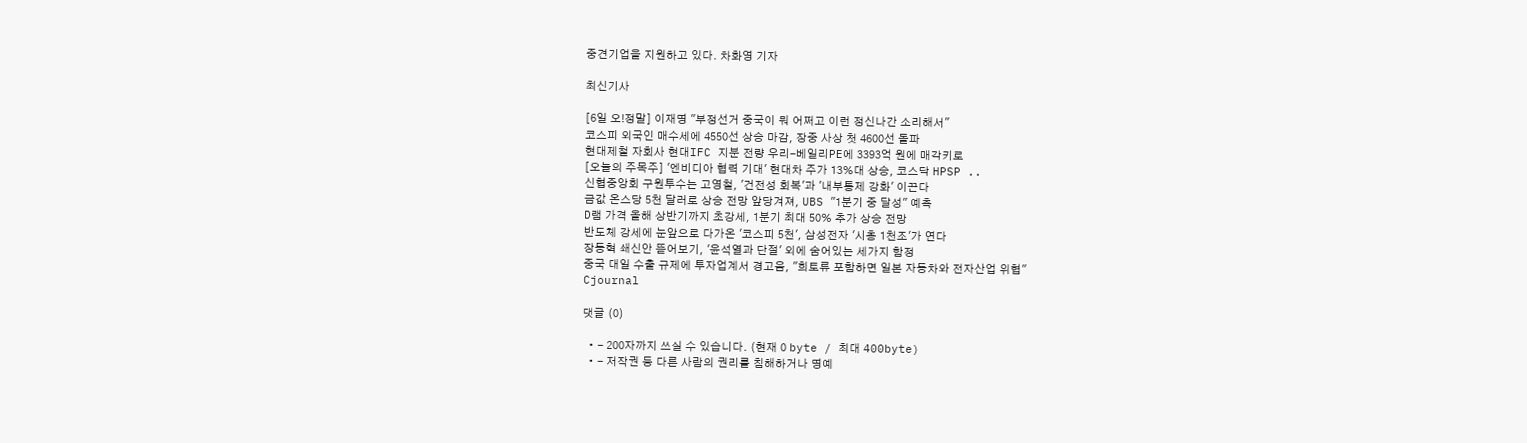중견기업을 지원하고 있다. 차화영 기자

최신기사

[6일 오!정말] 이재명 "부정선거 중국이 뭐 어쩌고 이런 정신나간 소리해서"
코스피 외국인 매수세에 4550선 상승 마감, 장중 사상 첫 4600선 돌파
현대제철 자회사 현대IFC 지분 전량 우리-베일리PE에 3393억 원에 매각키로
[오늘의 주목주] '엔비디아 협력 기대' 현대차 주가 13%대 상승, 코스닥 HPSP ..
신협중앙회 구원투수는 고영철, '건전성 회복'과 '내부통제 강화' 이끈다
금값 온스당 5천 달러로 상승 전망 앞당겨져, UBS "1분기 중 달성" 예측
D램 가격 올해 상반기까지 초강세, 1분기 최대 50% 추가 상승 전망
반도체 강세에 눈앞으로 다가온 '코스피 5천', 삼성전자 '시총 1천조'가 연다
장동혁 쇄신안 뜯어보기, '윤석열과 단절' 외에 숨어있는 세가지 함정
중국 대일 수출 규제에 투자업계서 경고음, "희토류 포함하면 일본 자동차와 전자산업 위협"
Cjournal

댓글 (0)

  • - 200자까지 쓰실 수 있습니다. (현재 0 byte / 최대 400byte)
  • - 저작권 등 다른 사람의 권리를 침해하거나 명예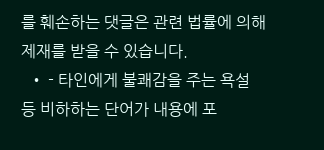를 훼손하는 댓글은 관련 법률에 의해 제재를 받을 수 있습니다.
  • - 타인에게 불쾌감을 주는 욕설 등 비하하는 단어가 내용에 포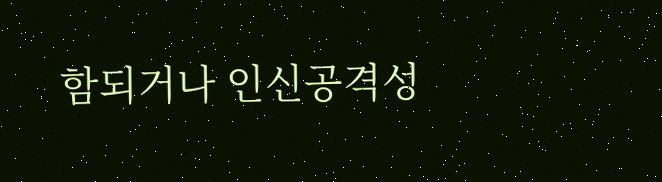함되거나 인신공격성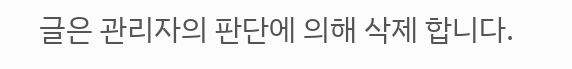글은 관리자의 판단에 의해 삭제 합니다.